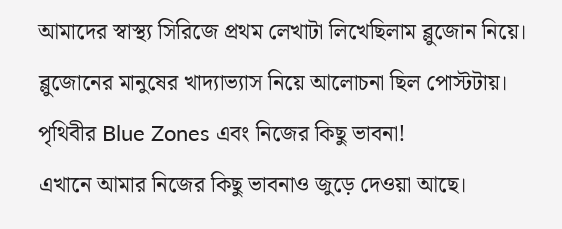আমাদের স্বাস্থ্য সিরিজে প্রথম লেখাটা লিখেছিলাম ব্লুজোন নিয়ে। ব্লুজোনের মানুষের খাদ্যাভ্যাস নিয়ে আলোচনা ছিল পোস্টটায়।
পৃথিবীর Blue Zones এবং নিজের কিছু ভাবনা!
এখানে আমার নিজের কিছু ভাবনাও জুড়ে দেওয়া আছে।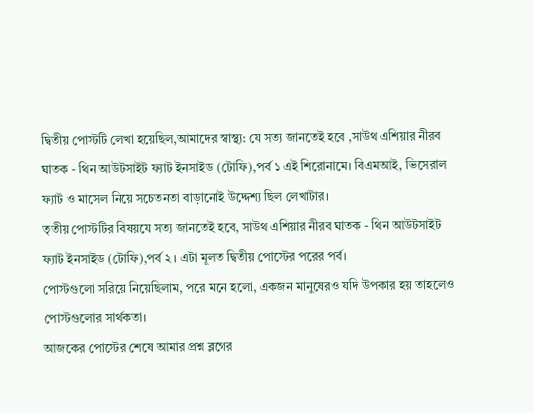দ্বিতীয় পোস্টটি লেখা হয়েছিল,আমাদের স্বাস্থ্য: যে সত্য জানতেই হবে ,সাউথ এশিয়ার নীরব ঘাতক - থিন আউটসাইট ফ্যাট ইনসাইড (টোফি),পর্ব ১ এই শিরোনামে। বিএমআই, ভিসেরাল ফ্যাট ও মাসেল নিয়ে সচেতনতা বাড়ানোই উদ্দেশ্য ছিল লেখাটার।
তৃতীয় পোস্টটির বিষয়যে সত্য জানতেই হবে, সাউথ এশিয়ার নীরব ঘাতক - থিন আউটসাইট ফ্যাট ইনসাইড (টোফি),পর্ব ২ । এটা মূলত দ্বিতীয় পোস্টের পরের পর্ব।
পোস্টগুলো সরিয়ে নিয়েছিলাম, পরে মনে হলো, একজন মানুষেরও যদি উপকার হয় তাহলেও পোস্টগুলোর সার্থকতা।
আজকের পোস্টের শেষে আমার প্রশ্ন ব্লগের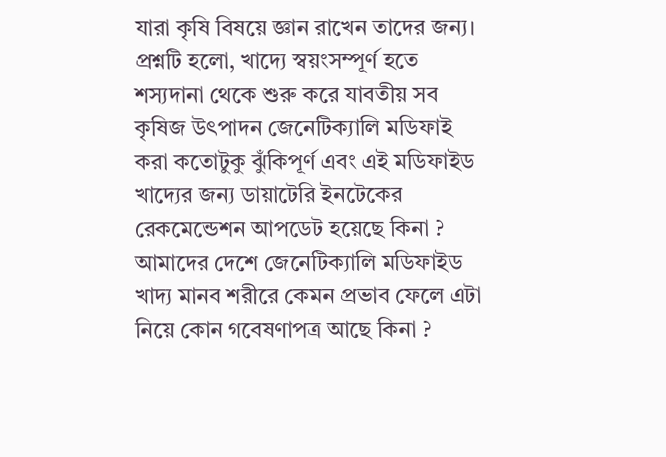যারা কৃষি বিষয়ে জ্ঞান রাখেন তাদের জন্য। প্রশ্নটি হলো, খাদ্যে স্বয়ংসম্পূর্ণ হতে শস্যদানা থেকে শুরু করে যাবতীয় সব কৃষিজ উৎপাদন জেনেটিক্যালি মডিফাই করা কতোটুকু ঝুঁকিপূর্ণ এবং এই মডিফাইড খাদ্যের জন্য ডায়াটেরি ইনটেকের রেকমেন্ডেশন আপডেট হয়েছে কিনা ? আমাদের দেশে জেনেটিক্যালি মডিফাইড খাদ্য মানব শরীরে কেমন প্রভাব ফেলে এটা নিয়ে কোন গবেষণাপত্র আছে কিনা ?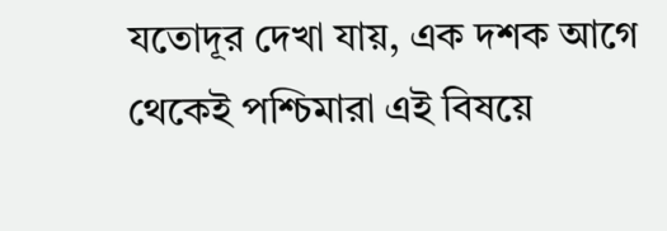যতোদূর দেখা যায়, এক দশক আগে থেকেই পশ্চিমারা এই বিষয়ে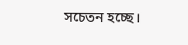সচেতন হচ্ছে।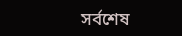সর্বশেষ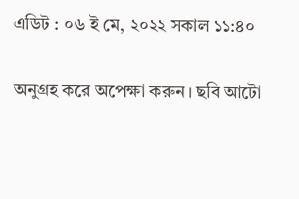এডিট : ০৬ ই মে, ২০২২ সকাল ১১:৪০

অনুগ্রহ করে অপেক্ষা করুন। ছবি আটো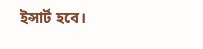ইন্সার্ট হবে।